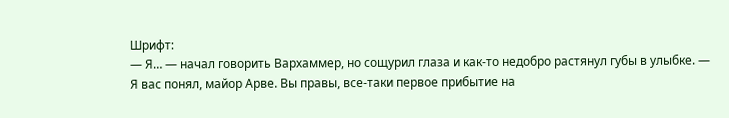Шрифт:
— Я… — начал говорить Вархаммер, но сощурил глаза и как-то недобро растянул губы в улыбке. — Я вас понял, майор Арве. Вы правы, все-таки первое прибытие на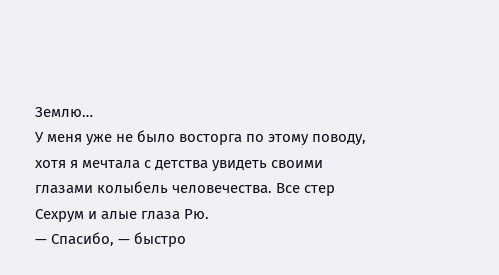Землю…
У меня уже не было восторга по этому поводу, хотя я мечтала с детства увидеть своими глазами колыбель человечества. Все стер Сехрум и алые глаза Рю.
— Спасибо, — быстро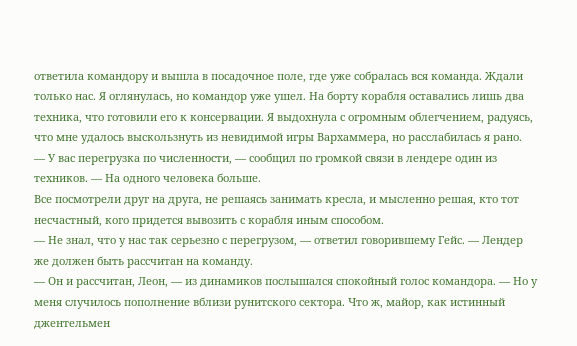ответила командору и вышла в посадочное поле, где уже собралась вся команда. Ждали только нас. Я оглянулась, но командор уже ушел. На борту корабля оставались лишь два техника, что готовили его к консервации. Я выдохнула с огромным облегчением, радуясь, что мне удалось выскользнуть из невидимой игры Вархаммера, но расслабилась я рано.
— У вас перегрузка по численности, — сообщил по громкой связи в лендере один из техников. — На одного человека больше.
Все посмотрели друг на друга, не решаясь занимать кресла, и мысленно решая, кто тот несчастный, кого придется вывозить с корабля иным способом.
— Не знал, что у нас так серьезно с перегрузом, — ответил говорившему Гейс. — Лендер же должен быть рассчитан на команду.
— Он и рассчитан, Леон, — из динамиков послышался спокойный голос командора. — Но у меня случилось пополнение вблизи рунитского сектора. Что ж, майор, как истинный джентельмен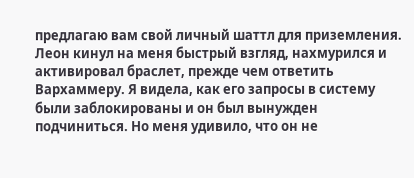предлагаю вам свой личный шаттл для приземления.
Леон кинул на меня быстрый взгляд, нахмурился и активировал браслет, прежде чем ответить Вархаммеру. Я видела, как его запросы в систему были заблокированы и он был вынужден подчиниться. Но меня удивило, что он не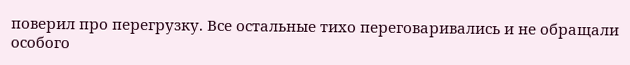поверил про перегрузку. Все остальные тихо переговаривались и не обращали особого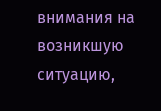внимания на возникшую ситуацию,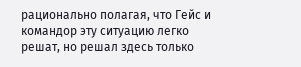рационально полагая, что Гейс и командор эту ситуацию легко решат, но решал здесь только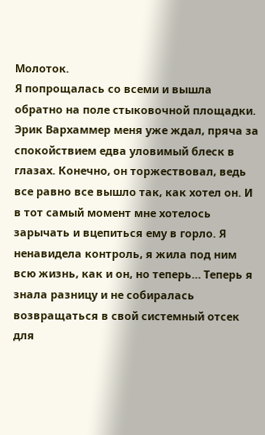Молоток.
Я попрощалась со всеми и вышла обратно на поле стыковочной площадки. Эрик Вархаммер меня уже ждал, пряча за спокойствием едва уловимый блеск в глазах. Конечно, он торжествовал, ведь все равно все вышло так, как хотел он. И в тот самый момент мне хотелось зарычать и вцепиться ему в горло. Я ненавидела контроль, я жила под ним всю жизнь, как и он, но теперь… Теперь я знала разницу и не собиралась возвращаться в свой системный отсек для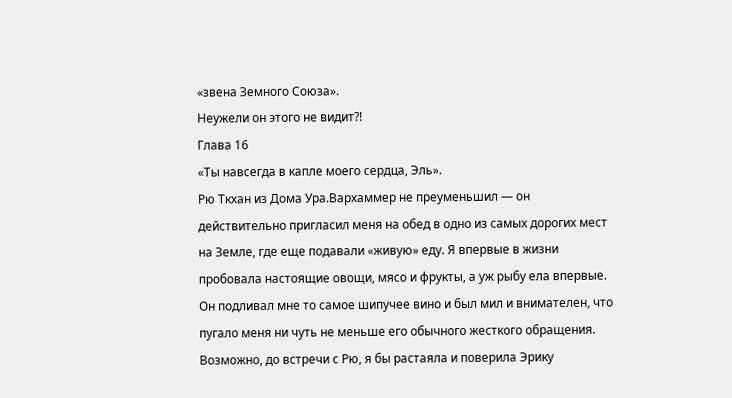«звена Земного Союза».
Неужели он этого не видит?!
Глава 16
«Ты навсегда в капле моего сердца, Эль».
Рю Ткхан из Дома Ура.Вархаммер не преуменьшил — он действительно пригласил меня на обед в одно из самых дорогих мест на Земле, где еще подавали «живую» еду. Я впервые в жизни пробовала настоящие овощи, мясо и фрукты, а уж рыбу ела впервые. Он подливал мне то самое шипучее вино и был мил и внимателен, что пугало меня ни чуть не меньше его обычного жесткого обращения. Возможно, до встречи с Рю, я бы растаяла и поверила Эрику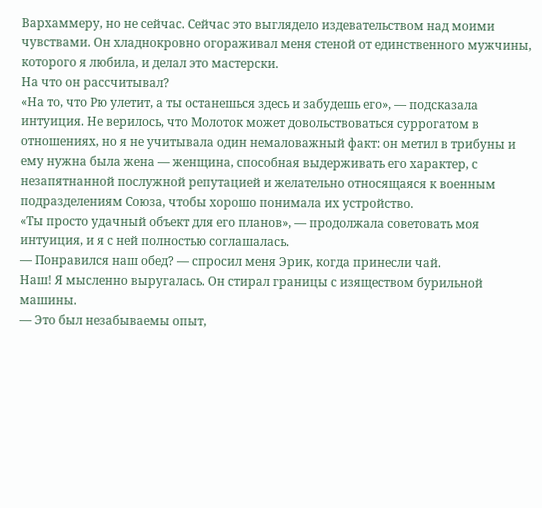Вархаммеру, но не сейчас. Сейчас это выглядело издевательством над моими чувствами. Он хладнокровно огораживал меня стеной от единственного мужчины, которого я любила, и делал это мастерски.
На что он рассчитывал?
«На то, что Рю улетит, а ты останешься здесь и забудешь его», — подсказала интуиция. Не верилось, что Молоток может довольствоваться суррогатом в отношениях, но я не учитывала один немаловажный факт: он метил в трибуны и ему нужна была жена — женщина, способная выдерживать его характер, с незапятнанной послужной репутацией и желательно относящаяся к военным подразделениям Союза, чтобы хорошо понимала их устройство.
«Ты просто удачный объект для его планов», — продолжала советовать моя интуиция, и я с ней полностью соглашалась.
— Понравился наш обед? — спросил меня Эрик, когда принесли чай.
Наш! Я мысленно выругалась. Он стирал границы с изяществом бурильной машины.
— Это был незабываемы опыт,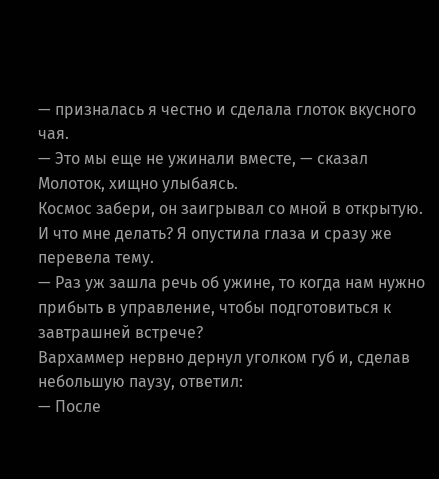— призналась я честно и сделала глоток вкусного чая.
— Это мы еще не ужинали вместе, — сказал Молоток, хищно улыбаясь.
Космос забери, он заигрывал со мной в открытую. И что мне делать? Я опустила глаза и сразу же перевела тему.
— Раз уж зашла речь об ужине, то когда нам нужно прибыть в управление, чтобы подготовиться к завтрашней встрече?
Вархаммер нервно дернул уголком губ и, сделав небольшую паузу, ответил:
— После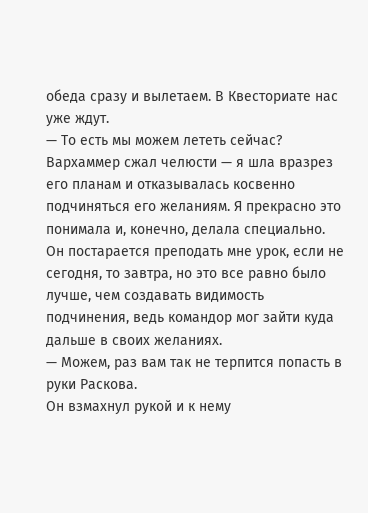обеда сразу и вылетаем. В Квесториате нас уже ждут.
— То есть мы можем лететь сейчас?
Вархаммер сжал челюсти — я шла вразрез его планам и отказывалась косвенно подчиняться его желаниям. Я прекрасно это понимала и, конечно, делала специально. Он постарается преподать мне урок, если не сегодня, то завтра, но это все равно было лучше, чем создавать видимость подчинения, ведь командор мог зайти куда дальше в своих желаниях.
— Можем, раз вам так не терпится попасть в руки Раскова.
Он взмахнул рукой и к нему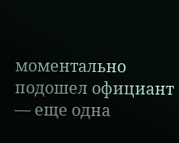моментально подошел официант — еще одна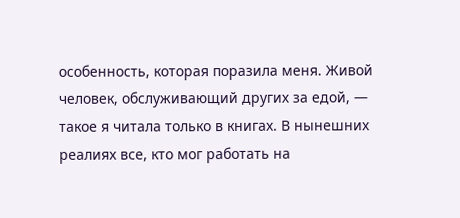особенность, которая поразила меня. Живой человек, обслуживающий других за едой, — такое я читала только в книгах. В нынешних реалиях все, кто мог работать на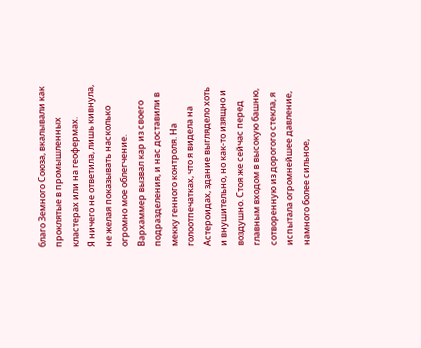благо Земного Союза, вкалывали как проклятые в промышленных кластерах или на геофермах.
Я ничего не ответила, лишь кивнула, не желая показывать насколько огромно мое облегчение. Вархаммер вызвал кар из своего подразделения, и нас доставили в мекку генного контроля. На голоотпечатках, что я видела на Астероидах, здание выглядело хоть и внушительно, но как-то изящно и воздушно. Стоя же сейчас перед главным входом в высокую башню, сотворенную из дорогого стекла, я испытала огромнейшее давление, намного более сильное,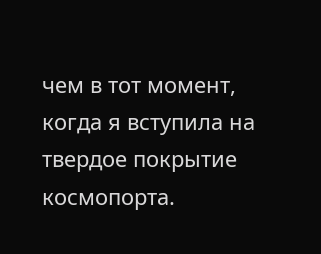чем в тот момент, когда я вступила на твердое покрытие космопорта.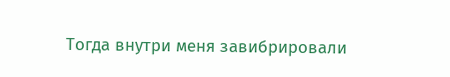Тогда внутри меня завибрировали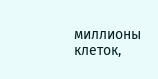миллионы клеток,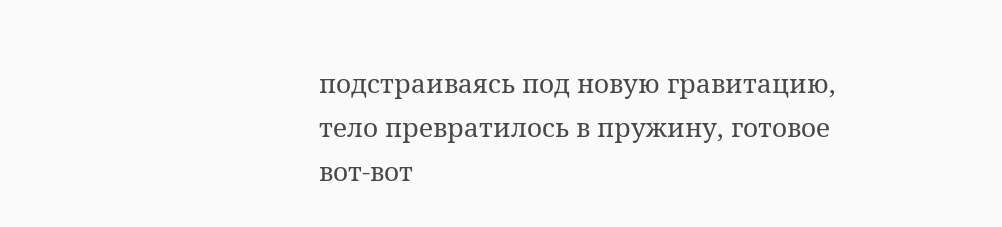подстраиваясь под новую гравитацию, тело превратилось в пружину, готовое вот-вот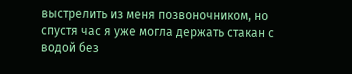выстрелить из меня позвоночником, но спустя час я уже могла держать стакан с водой без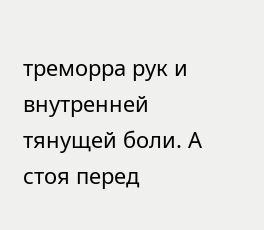треморра рук и внутренней тянущей боли. А стоя перед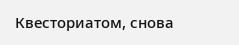Квесториатом, снова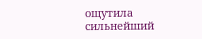ощутила сильнейший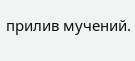прилив мучений.